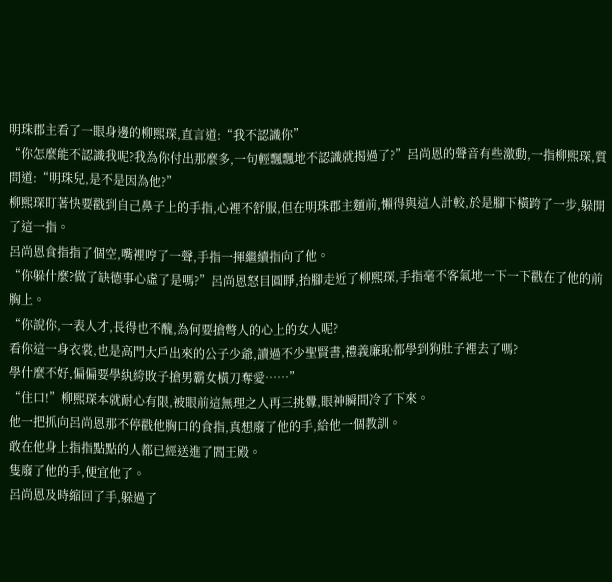明珠郡主看了一眼身邊的柳熙琛,直言道:“我不認識你”
“你怎麼能不認識我呢?我為你付出那麼多,一句輕飄飄地不認識就揭過了?”呂尚恩的聲音有些激動,一指柳熙琛,質問道:“明珠兒,是不是因為他?”
柳熙琛盯著快要戳到自己鼻子上的手指,心裡不舒服,但在明珠郡主麵前,懶得與這人計較,於是腳下橫跨了一步,躲開了這一指。
呂尚恩食指指了個空,嘴裡哼了一聲,手指一揮繼續指向了他。
“你躲什麼?做了缺德事心虛了是嗎?”呂尚恩怒目圓睜,抬腳走近了柳熙琛,手指毫不客氣地一下一下戳在了他的前胸上。
“你說你,一表人才,長得也不醜,為何要搶彆人的心上的女人呢?
看你這一身衣裳,也是高門大戶出來的公子少爺,讀過不少聖賢書,禮義廉恥都學到狗肚子裡去了嗎?
學什麼不好,偏偏要學紈絝敗子搶男霸女橫刀奪愛……”
“住口!”柳熙琛本就耐心有限,被眼前這無理之人再三挑釁,眼神瞬間冷了下來。
他一把抓向呂尚恩那不停戳他胸口的食指,真想廢了他的手,給他一個教訓。
敢在他身上指指點點的人都已經送進了閻王殿。
隻廢了他的手,便宜他了。
呂尚恩及時縮回了手,躲過了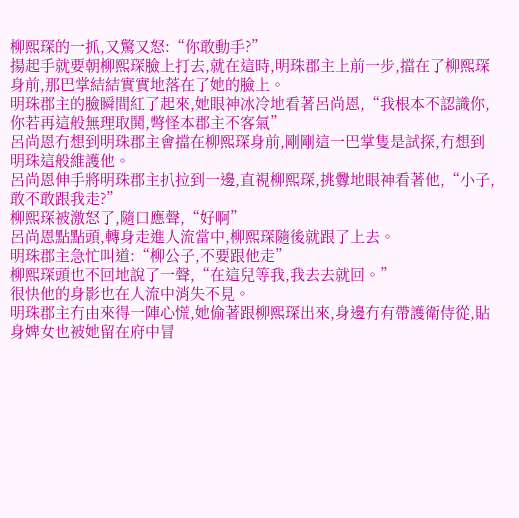柳熙琛的一抓,又驚又怒:“你敢動手?”
揚起手就要朝柳熙琛臉上打去,就在這時,明珠郡主上前一步,擋在了柳熙琛身前,那巴掌結結實實地落在了她的臉上。
明珠郡主的臉瞬間紅了起來,她眼神冰冷地看著呂尚恩,“我根本不認識你,你若再這般無理取鬨,彆怪本郡主不客氣”
呂尚恩冇想到明珠郡主會擋在柳熙琛身前,剛剛這一巴掌隻是試探,冇想到明珠這般維護他。
呂尚恩伸手將明珠郡主扒拉到一邊,直視柳熙琛,挑釁地眼神看著他,“小子,敢不敢跟我走?”
柳熙琛被激怒了,隨口應聲,“好啊”
呂尚恩點點頭,轉身走進人流當中,柳熙琛隨後就跟了上去。
明珠郡主急忙叫道:“柳公子,不要跟他走”
柳熙琛頭也不回地說了一聲,“在這兒等我,我去去就回。”
很快他的身影也在人流中消失不見。
明珠郡主冇由來得一陣心慌,她偷著跟柳熙琛出來,身邊冇有帶護衛侍從,貼身婢女也被她留在府中冒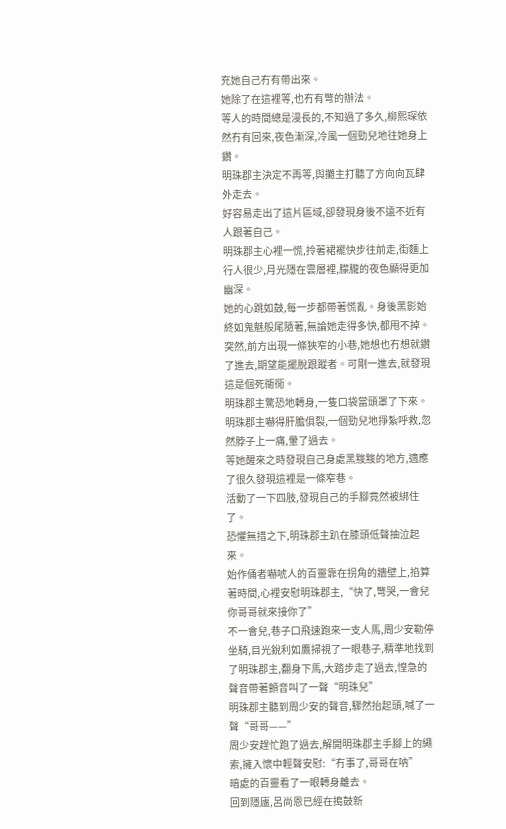充她自己冇有帶出來。
她除了在這裡等,也冇有彆的辦法。
等人的時間總是漫長的,不知過了多久,柳熙琛依然冇有回來,夜色漸深,冷風一個勁兒地往她身上鑽。
明珠郡主決定不再等,與攤主打聽了方向向瓦肆外走去。
好容易走出了這片區域,卻發現身後不遠不近有人跟著自己。
明珠郡主心裡一慌,拎著裙襬快步往前走,街麵上行人很少,月光隱在雲層裡,朦朧的夜色顯得更加幽深。
她的心跳如鼓,每一步都帶著慌亂。身後黑影始終如鬼魅般尾隨著,無論她走得多快,都甩不掉。
突然,前方出現一條狹窄的小巷,她想也冇想就鑽了進去,期望能擺脫跟蹤者。可剛一進去,就發現這是個死衚衕。
明珠郡主驚恐地轉身,一隻口袋當頭罩了下來。
明珠郡主嚇得肝膽俱裂,一個勁兒地掙紮呼救,忽然脖子上一痛,暈了過去。
等她醒來之時發現自己身處黑黢黢的地方,適應了很久發現這裡是一條窄巷。
活動了一下四肢,發現自己的手腳竟然被綁住了。
恐懼無措之下,明珠郡主趴在膝頭低聲抽泣起來。
始作俑者嚇唬人的百靈靠在拐角的牆壁上,掐算著時間,心裡安慰明珠郡主,“快了,彆哭,一會兒你哥哥就來接你了”
不一會兒,巷子口飛速跑來一支人馬,周少安勒停坐騎,目光銳利如鷹掃視了一眼巷子,精準地找到了明珠郡主,翻身下馬,大踏步走了過去,惶急的聲音帶著顫音叫了一聲“明珠兒”
明珠郡主聽到周少安的聲音,驟然抬起頭,喊了一聲“哥哥——”
周少安趕忙跑了過去,解開明珠郡主手腳上的繩索,擁入懷中輕聲安慰:“冇事了,哥哥在呐”
暗處的百靈看了一眼轉身離去。
回到隱廬,呂尚恩已經在搗鼓新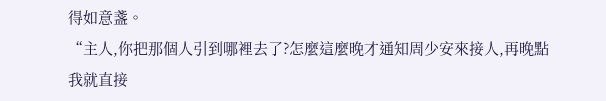得如意盞。
“主人,你把那個人引到哪裡去了?怎麼這麼晚才通知周少安來接人,再晚點我就直接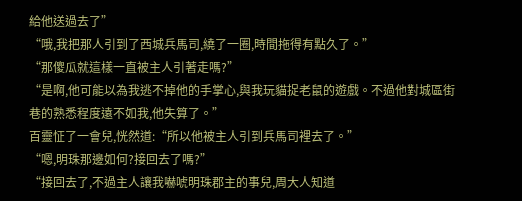給他送過去了”
“哦,我把那人引到了西城兵馬司,繞了一圈,時間拖得有點久了。”
“那傻瓜就這樣一直被主人引著走嗎?”
“是啊,他可能以為我逃不掉他的手掌心,與我玩貓捉老鼠的遊戲。不過他對城區街巷的熟悉程度遠不如我,他失算了。”
百靈怔了一會兒,恍然道:“所以他被主人引到兵馬司裡去了。”
“嗯,明珠那邊如何?接回去了嗎?”
“接回去了,不過主人讓我嚇唬明珠郡主的事兒,周大人知道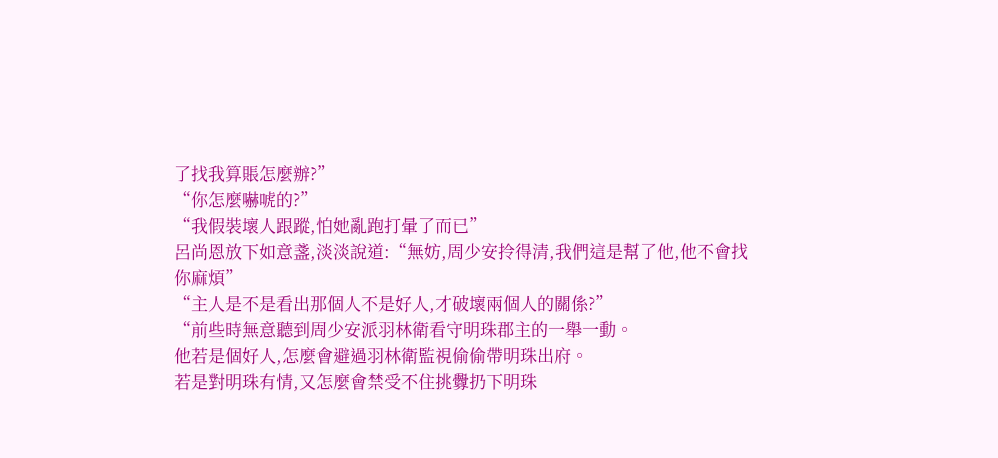了找我算賬怎麼辦?”
“你怎麼嚇唬的?”
“我假裝壞人跟蹤,怕她亂跑打暈了而已”
呂尚恩放下如意盞,淡淡說道:“無妨,周少安拎得清,我們這是幫了他,他不會找你麻煩”
“主人是不是看出那個人不是好人,才破壞兩個人的關係?”
“前些時無意聽到周少安派羽林衛看守明珠郡主的一舉一動。
他若是個好人,怎麼會避過羽林衛監視偷偷帶明珠出府。
若是對明珠有情,又怎麼會禁受不住挑釁扔下明珠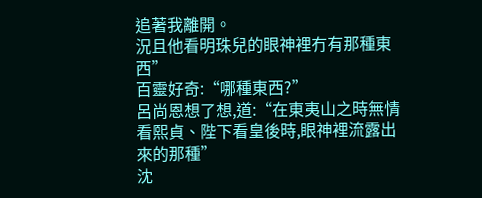追著我離開。
況且他看明珠兒的眼神裡冇有那種東西”
百靈好奇:“哪種東西?”
呂尚恩想了想,道:“在東夷山之時無情看熙貞、陛下看皇後時,眼神裡流露出來的那種”
沈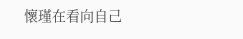懷瑾在看向自己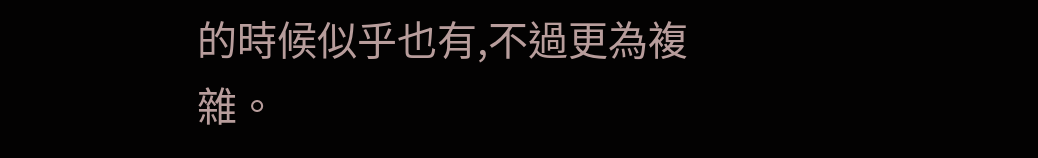的時候似乎也有,不過更為複雜。